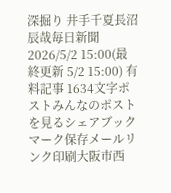深掘り 井手千夏長沼辰哉毎日新聞 2026/5/2 15:00(最終更新 5/2 15:00) 有料記事 1634文字ポストみんなのポストを見るシェアブックマーク保存メールリンク印刷大阪市西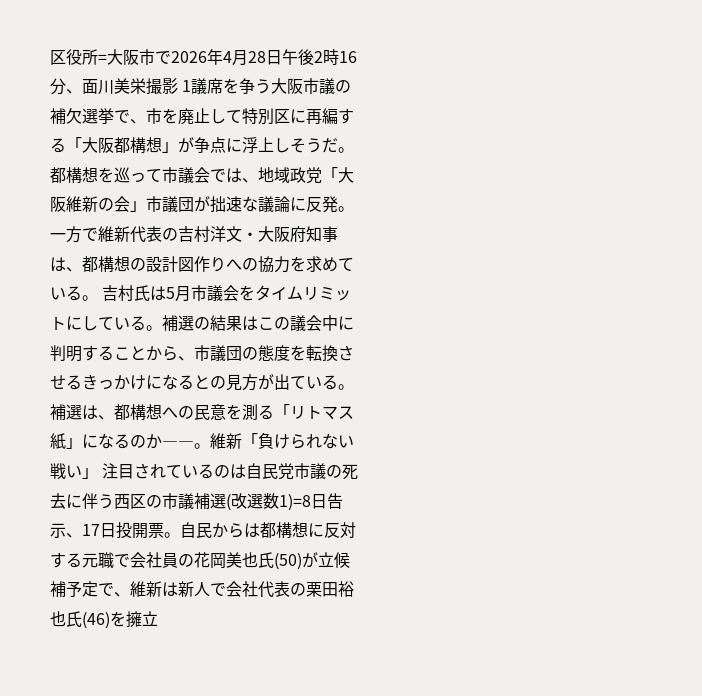区役所=大阪市で2026年4月28日午後2時16分、面川美栄撮影 1議席を争う大阪市議の補欠選挙で、市を廃止して特別区に再編する「大阪都構想」が争点に浮上しそうだ。 都構想を巡って市議会では、地域政党「大阪維新の会」市議団が拙速な議論に反発。一方で維新代表の吉村洋文・大阪府知事は、都構想の設計図作りへの協力を求めている。 吉村氏は5月市議会をタイムリミットにしている。補選の結果はこの議会中に判明することから、市議団の態度を転換させるきっかけになるとの見方が出ている。 補選は、都構想への民意を測る「リトマス紙」になるのか――。維新「負けられない戦い」 注目されているのは自民党市議の死去に伴う西区の市議補選(改選数1)=8日告示、17日投開票。自民からは都構想に反対する元職で会社員の花岡美也氏(50)が立候補予定で、維新は新人で会社代表の栗田裕也氏(46)を擁立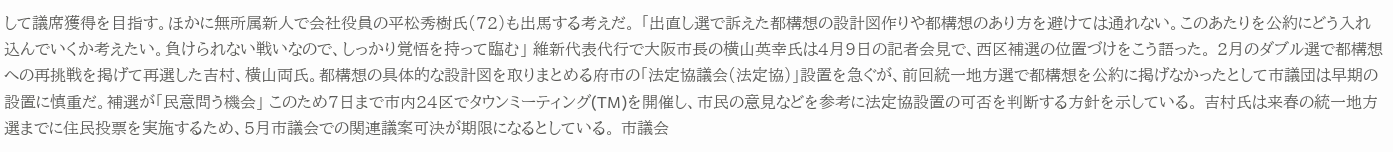して議席獲得を目指す。ほかに無所属新人で会社役員の平松秀樹氏(72)も出馬する考えだ。 「出直し選で訴えた都構想の設計図作りや都構想のあり方を避けては通れない。このあたりを公約にどう入れ込んでいくか考えたい。負けられない戦いなので、しっかり覚悟を持って臨む」 維新代表代行で大阪市長の横山英幸氏は4月9日の記者会見で、西区補選の位置づけをこう語った。 2月のダブル選で都構想への再挑戦を掲げて再選した吉村、横山両氏。都構想の具体的な設計図を取りまとめる府市の「法定協議会(法定協)」設置を急ぐが、前回統一地方選で都構想を公約に掲げなかったとして市議団は早期の設置に慎重だ。補選が「民意問う機会」 このため7日まで市内24区でタウンミーティング(TM)を開催し、市民の意見などを参考に法定協設置の可否を判断する方針を示している。 吉村氏は来春の統一地方選までに住民投票を実施するため、5月市議会での関連議案可決が期限になるとしている。 市議会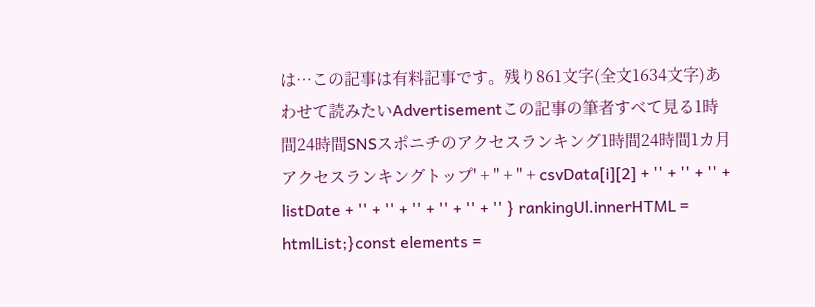は…この記事は有料記事です。残り861文字(全文1634文字)あわせて読みたいAdvertisementこの記事の筆者すべて見る1時間24時間SNSスポニチのアクセスランキング1時間24時間1カ月アクセスランキングトップ' + '' + '' + csvData[i][2] + '' + '' + '' + listDate + '' + '' + '' + '' + '' + '' } rankingUl.innerHTML = htmlList;}const elements =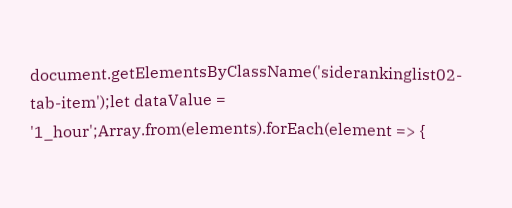document.getElementsByClassName('siderankinglist02-tab-item');let dataValue = '1_hour';Array.from(elements).forEach(element => {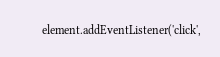element.addEventListener('click',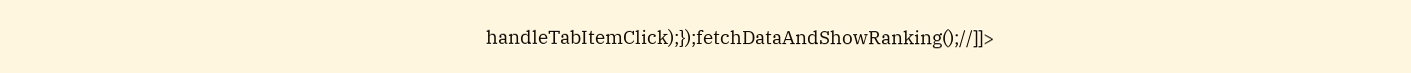handleTabItemClick);});fetchDataAndShowRanking();//]]>